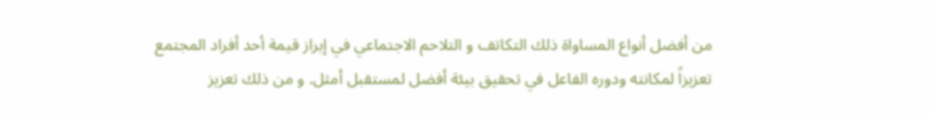من أفضل أنواع المساواة ذلك التكاتف و التلاحم الاجتماعي في إبراز قيمة أحد أفراد المجتمع تعزيزاً لمكانته ودوره الفاعل في تحقيق بيئة أفضل لمستقبل أمثل. و من ذلك تعزيز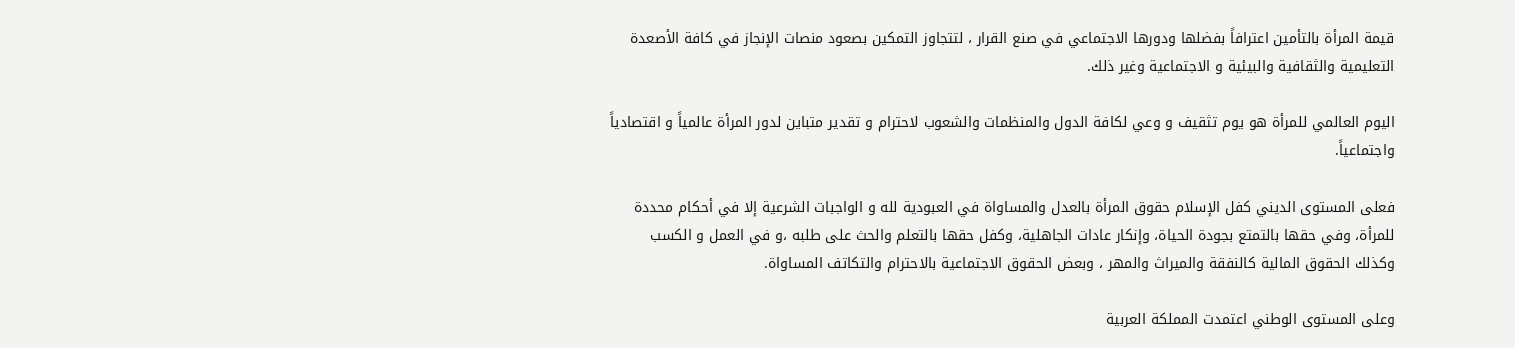قيمة المرأة بالتأمين اعترافاً بفضلها ودورها الاجتماعي في صنع القرار ، لتتجاوز التمكين بصعود منصات الإنجاز في كافة الأصعدة التعليمية والثقافية والبيئية و الاجتماعية وغير ذلك.

اليوم العالمي للمرأة هو يوم تثقيف و وعي لكافة الدول والمنظمات والشعوب لاحترام و تقدير متباين لدور المرأة عالمياً و اقتصادياً واجتماعياً.

فعلى المستوى الديني كفل الإسلام حقوق المرأة بالعدل والمساواة في العبودية لله و الواجبات الشرعية إلا في أحكام محددة للمرأة، وفي حقها بالتمتع بجودة الحياة، وإنكار عادات الجاهلية، وكفل حقها بالتعلم والحث على طلبه ،و في العمل و الكسب وكذلك الحقوق المالية كالنفقة والميراث والمهر ، وبعض الحقوق الاجتماعية بالاحترام والتكاتف المساواة.

وعلى المستوى الوطني اعتمدت المملكة العربية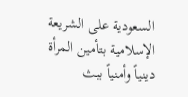السعودية على الشريعة الإسلامية بتأمين المرأة دينياً وأمنياً ببث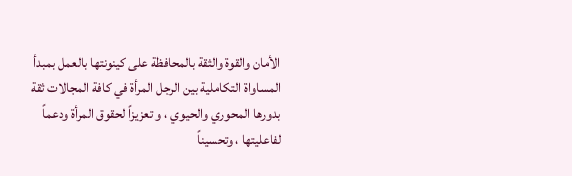الأمان والقوة والثقة بالمحافظة على كينونتها بالعمل بمبدأ المساواة التكاملية بين الرجل المرأة في كافة المجالات ثقة بدورها المحوري والحيوي ، و تعزيزاً لحقوق المرأة ودعماً لفاعليتها ، وتحسيناً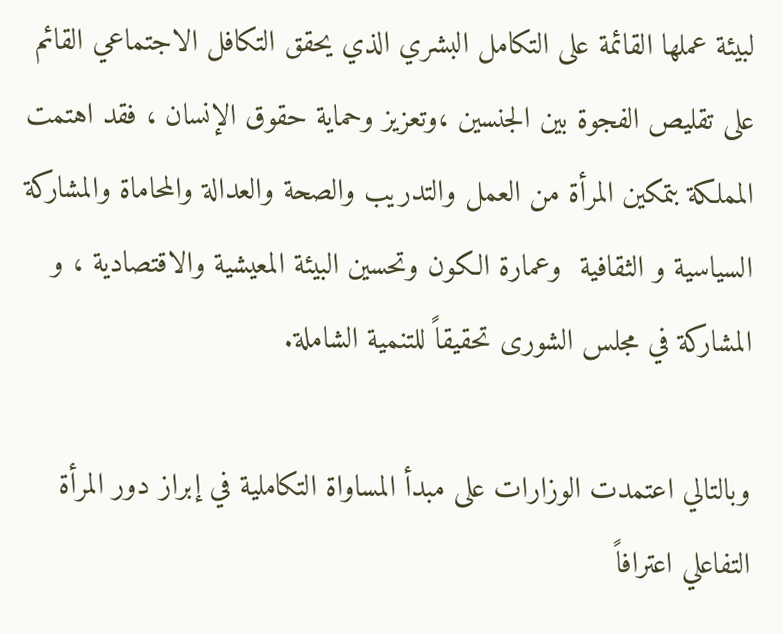لبيئة عملها القائمة على التكامل البشري الذي يحقق التكافل الاجتماعي القائم  على تقليص الفجوة بين الجنسين ،وتعزيز وحماية حقوق الإنسان ، فقد اهتمت المملكة بتمكين المرأة من العمل والتدريب والصحة والعدالة والمحاماة والمشاركة السياسية و الثقافية  وعمارة الكون وتحسين البيئة المعيشية والاقتصادية ، و المشاركة في مجلس الشورى تحقيقاً للتنمية الشاملة.

وبالتالي اعتمدت الوزارات على مبدأ المساواة التكاملية في إبراز دور المرأة التفاعلي اعترافاً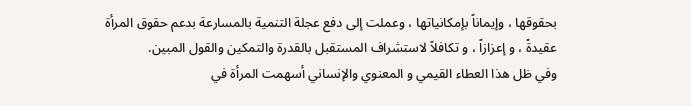بحقوقها ، وإيماناً بإمكانياتها ، وعملت إلى دفع عجلة التنمية بالمسارعة بدعم حقوق المرأة عقيدةً ، و إعزازاً ، و تكافلاً لاستشراف المستقبل بالقدرة والتمكين والقول المبين.
وفي ظل هذا العطاء القيمي و المعنوي والإنساني أسهمت المرأة في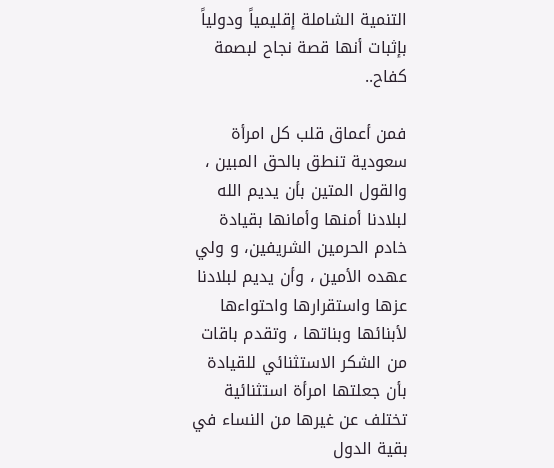التنمية الشاملة إقليمياً ودولياً بإثبات أنها قصة نجاح لبصمة كفاح..

فمن أعماق قلب كل امرأة سعودية تنطق بالحق المبين ، والقول المتين بأن يديم الله لبلادنا أمنها وأمانها بقيادة خادم الحرمين الشريفين، و ولي عهده الأمين ، وأن يديم لبلادنا عزها واستقرارها واحتواءها لأبنائها وبناتها ، وتقدم باقات من الشكر الاستثنائي للقيادة بأن جعلتها امرأة استثنائية تختلف عن غيرها من النساء في بقية الدول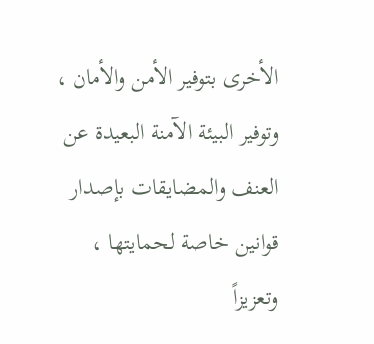الأخرى بتوفير الأمن والأمان ، وتوفير البيئة الآمنة البعيدة عن العنف والمضايقات بإصدار قوانين خاصة لحمايتها ، وتعزيزاً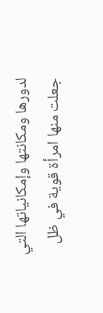لدورها ومكانتها وإمكانياتها التي جعلت منها امرأة قوية في ظل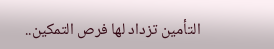التأمين تزداد لها فرص التمكين..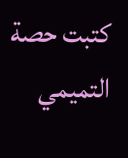كتبت حصة التميمي